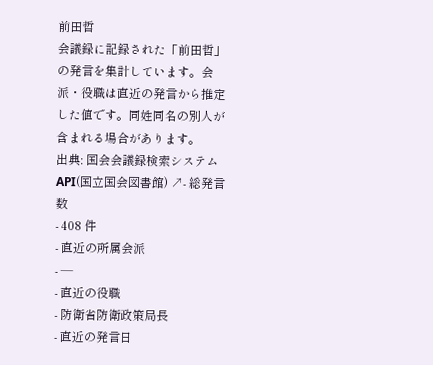前田哲
会議録に記録された「前田哲」の発言を集計しています。会派・役職は直近の発言から推定した値です。同姓同名の別人が含まれる場合があります。
出典: 国会会議録検索システム API(国立国会図書館) ↗- 総発言数
- 408 件
- 直近の所属会派
- —
- 直近の役職
- 防衛省防衛政策局長
- 直近の発言日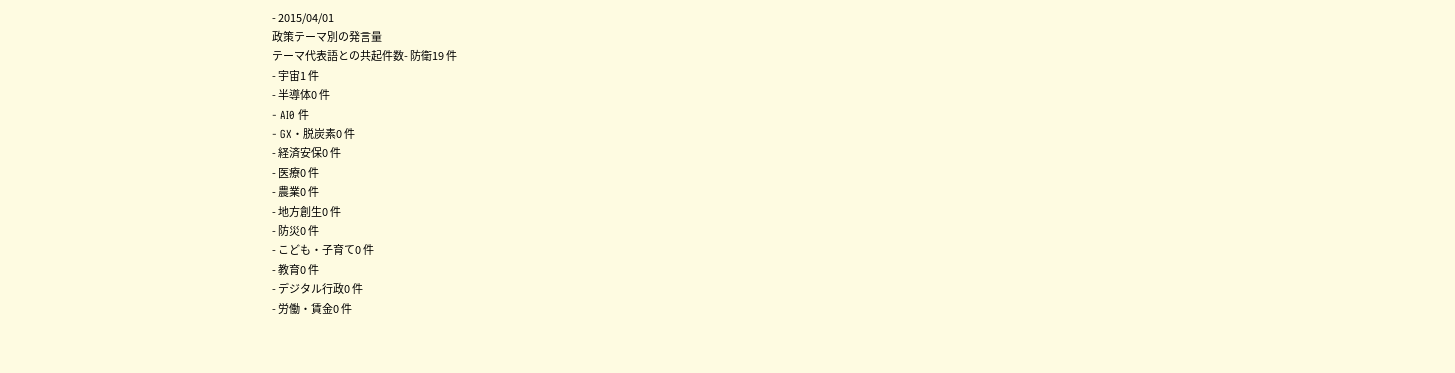- 2015/04/01
政策テーマ別の発言量
テーマ代表語との共起件数- 防衛19 件
- 宇宙1 件
- 半導体0 件
- AI0 件
- GX・脱炭素0 件
- 経済安保0 件
- 医療0 件
- 農業0 件
- 地方創生0 件
- 防災0 件
- こども・子育て0 件
- 教育0 件
- デジタル行政0 件
- 労働・賃金0 件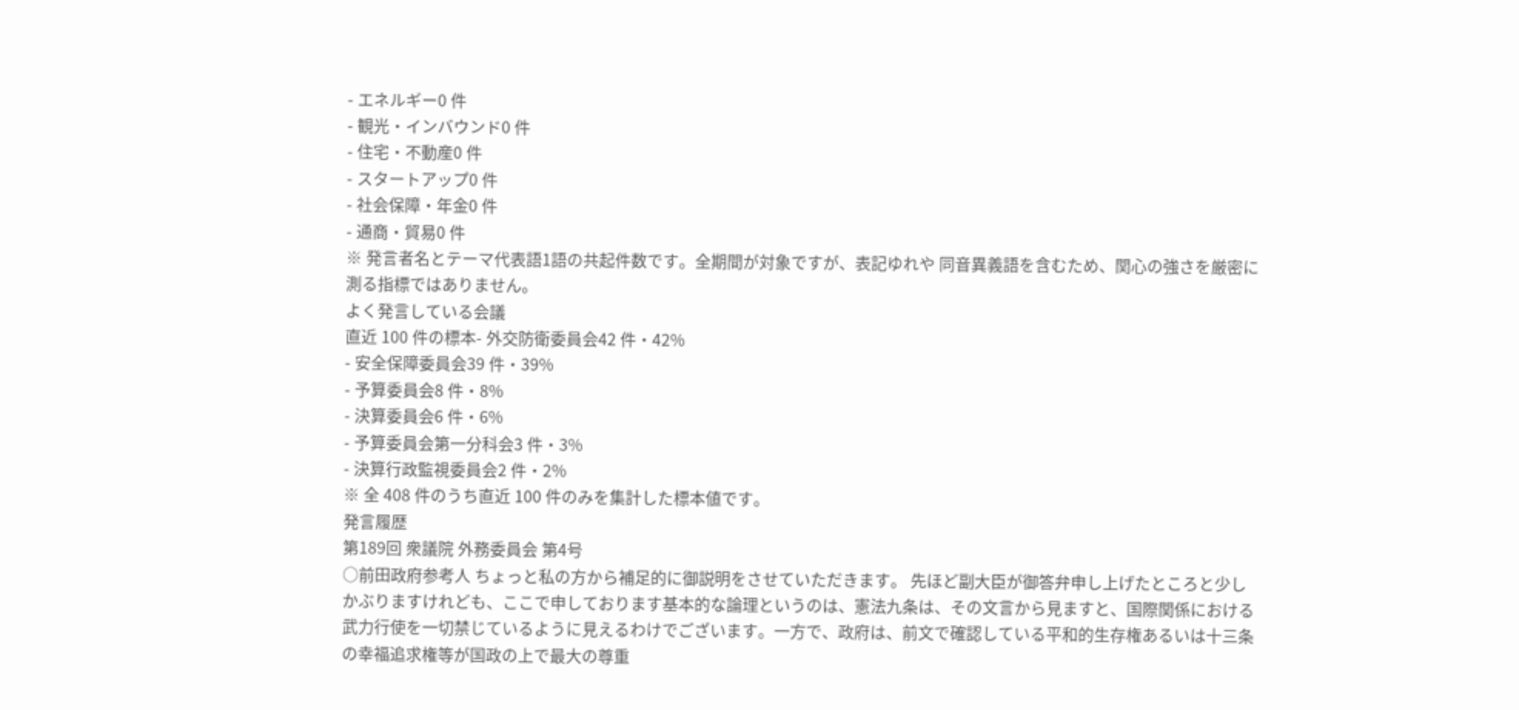- エネルギー0 件
- 観光・インバウンド0 件
- 住宅・不動産0 件
- スタートアップ0 件
- 社会保障・年金0 件
- 通商・貿易0 件
※ 発言者名とテーマ代表語1語の共起件数です。全期間が対象ですが、表記ゆれや 同音異義語を含むため、関心の強さを厳密に測る指標ではありません。
よく発言している会議
直近 100 件の標本- 外交防衛委員会42 件・42%
- 安全保障委員会39 件・39%
- 予算委員会8 件・8%
- 決算委員会6 件・6%
- 予算委員会第一分科会3 件・3%
- 決算行政監視委員会2 件・2%
※ 全 408 件のうち直近 100 件のみを集計した標本値です。
発言履歴
第189回 衆議院 外務委員会 第4号
○前田政府参考人 ちょっと私の方から補足的に御説明をさせていただきます。 先ほど副大臣が御答弁申し上げたところと少しかぶりますけれども、ここで申しております基本的な論理というのは、憲法九条は、その文言から見ますと、国際関係における武力行使を一切禁じているように見えるわけでございます。一方で、政府は、前文で確認している平和的生存権あるいは十三条の幸福追求権等が国政の上で最大の尊重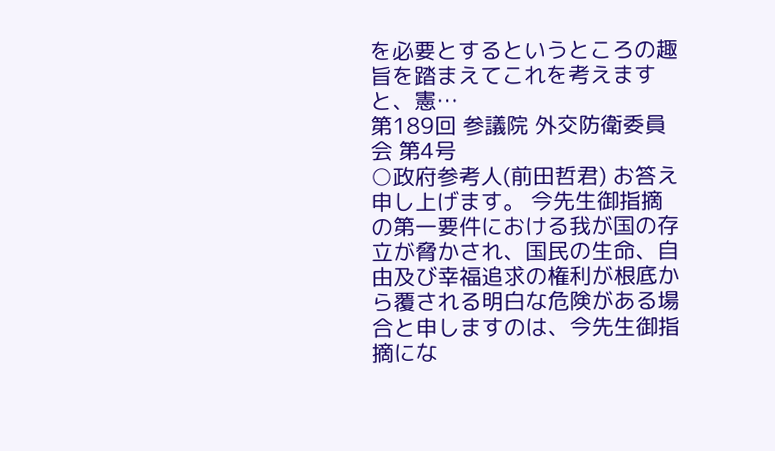を必要とするというところの趣旨を踏まえてこれを考えますと、憲…
第189回 参議院 外交防衛委員会 第4号
○政府参考人(前田哲君) お答え申し上げます。 今先生御指摘の第一要件における我が国の存立が脅かされ、国民の生命、自由及び幸福追求の権利が根底から覆される明白な危険がある場合と申しますのは、今先生御指摘にな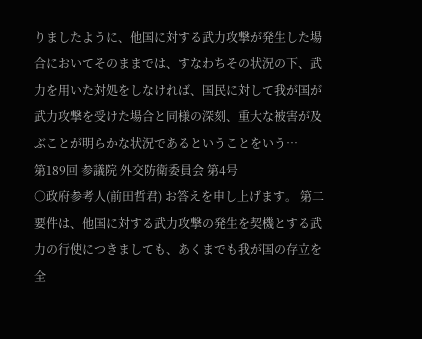りましたように、他国に対する武力攻撃が発生した場合においてそのままでは、すなわちその状況の下、武力を用いた対処をしなければ、国民に対して我が国が武力攻撃を受けた場合と同様の深刻、重大な被害が及ぶことが明らかな状況であるということをいう…
第189回 参議院 外交防衛委員会 第4号
○政府参考人(前田哲君) お答えを申し上げます。 第二要件は、他国に対する武力攻撃の発生を契機とする武力の行使につきましても、あくまでも我が国の存立を全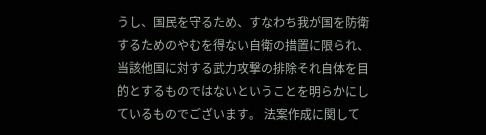うし、国民を守るため、すなわち我が国を防衛するためのやむを得ない自衛の措置に限られ、当該他国に対する武力攻撃の排除それ自体を目的とするものではないということを明らかにしているものでございます。 法案作成に関して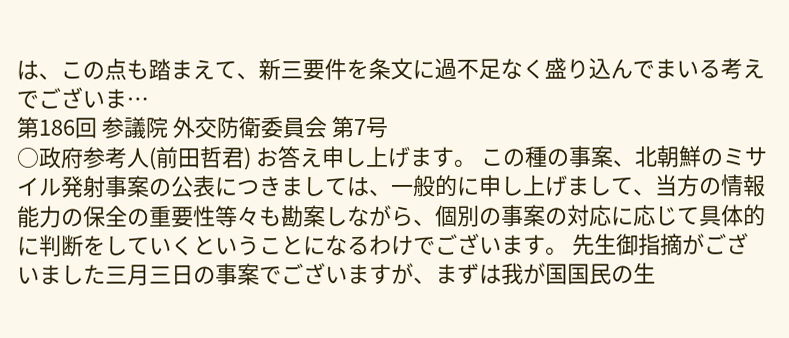は、この点も踏まえて、新三要件を条文に過不足なく盛り込んでまいる考えでございま…
第186回 参議院 外交防衛委員会 第7号
○政府参考人(前田哲君) お答え申し上げます。 この種の事案、北朝鮮のミサイル発射事案の公表につきましては、一般的に申し上げまして、当方の情報能力の保全の重要性等々も勘案しながら、個別の事案の対応に応じて具体的に判断をしていくということになるわけでございます。 先生御指摘がございました三月三日の事案でございますが、まずは我が国国民の生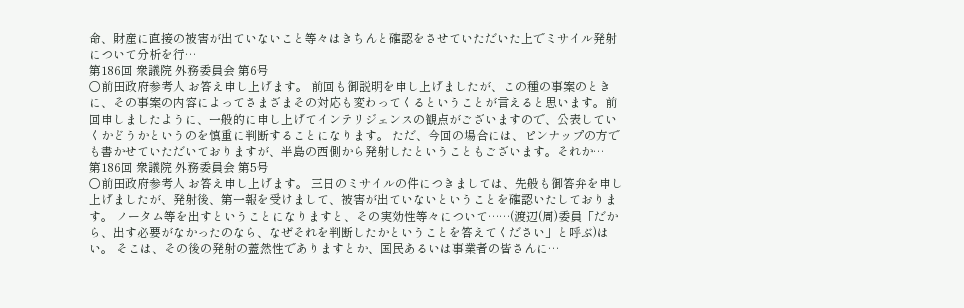命、財産に直接の被害が出ていないこと等々はきちんと確認をさせていただいた上でミサイル発射について分析を行…
第186回 衆議院 外務委員会 第6号
○前田政府参考人 お答え申し上げます。 前回も御説明を申し上げましたが、この種の事案のときに、その事案の内容によってさまざまその対応も変わってくるということが言えると思います。前回申しましたように、一般的に申し上げてインテリジェンスの観点がございますので、公表していくかどうかというのを慎重に判断することになります。 ただ、今回の場合には、ピンナップの方でも書かせていただいておりますが、半島の西側から発射したということもございます。それか…
第186回 衆議院 外務委員会 第5号
○前田政府参考人 お答え申し上げます。 三日のミサイルの件につきましては、先般も御答弁を申し上げましたが、発射後、第一報を受けまして、被害が出ていないということを確認いたしております。 ノータム等を出すということになりますと、その実効性等々について……(渡辺(周)委員「だから、出す必要がなかったのなら、なぜそれを判断したかということを答えてください」と呼ぶ)はい。 そこは、その後の発射の蓋然性でありますとか、国民あるいは事業者の皆さんに…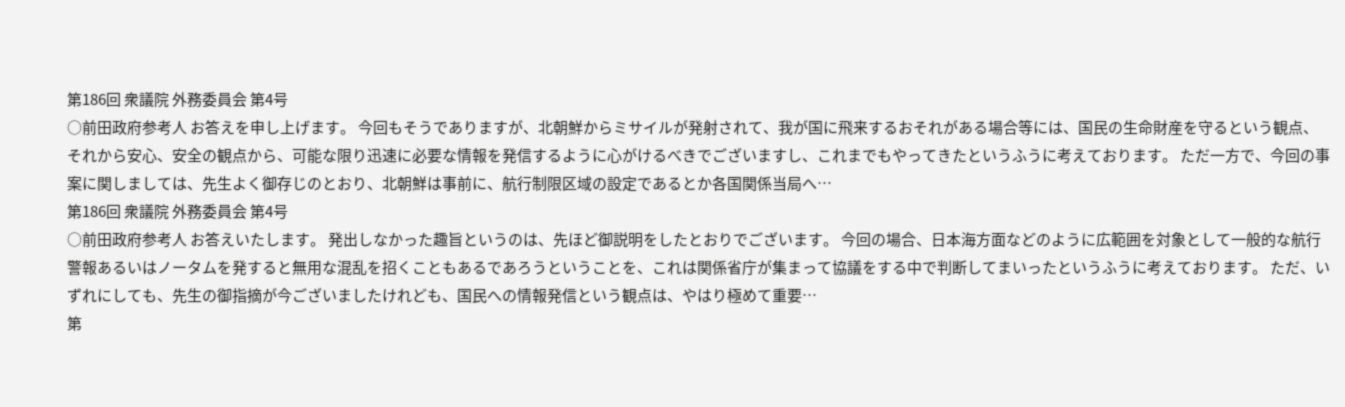第186回 衆議院 外務委員会 第4号
○前田政府参考人 お答えを申し上げます。 今回もそうでありますが、北朝鮮からミサイルが発射されて、我が国に飛来するおそれがある場合等には、国民の生命財産を守るという観点、それから安心、安全の観点から、可能な限り迅速に必要な情報を発信するように心がけるべきでございますし、これまでもやってきたというふうに考えております。 ただ一方で、今回の事案に関しましては、先生よく御存じのとおり、北朝鮮は事前に、航行制限区域の設定であるとか各国関係当局へ…
第186回 衆議院 外務委員会 第4号
○前田政府参考人 お答えいたします。 発出しなかった趣旨というのは、先ほど御説明をしたとおりでございます。 今回の場合、日本海方面などのように広範囲を対象として一般的な航行警報あるいはノータムを発すると無用な混乱を招くこともあるであろうということを、これは関係省庁が集まって協議をする中で判断してまいったというふうに考えております。 ただ、いずれにしても、先生の御指摘が今ございましたけれども、国民への情報発信という観点は、やはり極めて重要…
第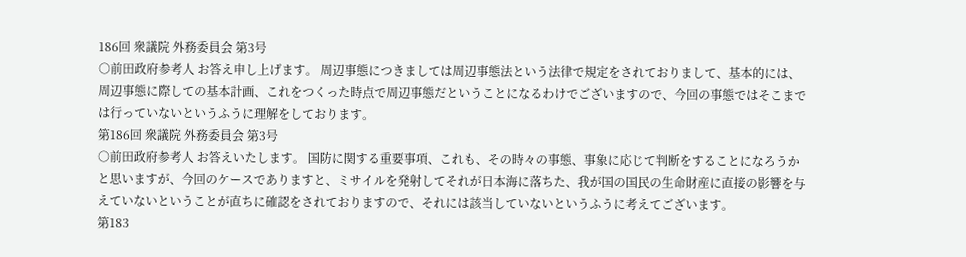186回 衆議院 外務委員会 第3号
○前田政府参考人 お答え申し上げます。 周辺事態につきましては周辺事態法という法律で規定をされておりまして、基本的には、周辺事態に際しての基本計画、これをつくった時点で周辺事態だということになるわけでございますので、今回の事態ではそこまでは行っていないというふうに理解をしております。
第186回 衆議院 外務委員会 第3号
○前田政府参考人 お答えいたします。 国防に関する重要事項、これも、その時々の事態、事象に応じて判断をすることになろうかと思いますが、今回のケースでありますと、ミサイルを発射してそれが日本海に落ちた、我が国の国民の生命財産に直接の影響を与えていないということが直ちに確認をされておりますので、それには該当していないというふうに考えてございます。
第183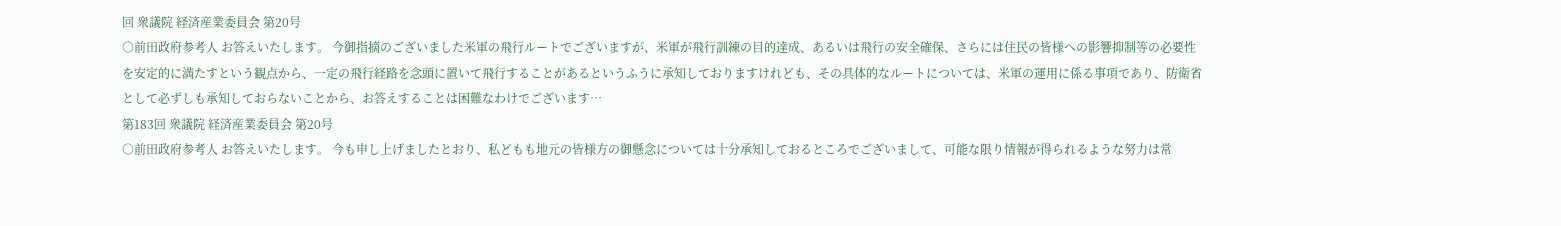回 衆議院 経済産業委員会 第20号
○前田政府参考人 お答えいたします。 今御指摘のございました米軍の飛行ルートでございますが、米軍が飛行訓練の目的達成、あるいは飛行の安全確保、さらには住民の皆様への影響抑制等の必要性を安定的に満たすという観点から、一定の飛行経路を念頭に置いて飛行することがあるというふうに承知しておりますけれども、その具体的なルートについては、米軍の運用に係る事項であり、防衛省として必ずしも承知しておらないことから、お答えすることは困難なわけでございます…
第183回 衆議院 経済産業委員会 第20号
○前田政府参考人 お答えいたします。 今も申し上げましたとおり、私どもも地元の皆様方の御懸念については十分承知しておるところでございまして、可能な限り情報が得られるような努力は常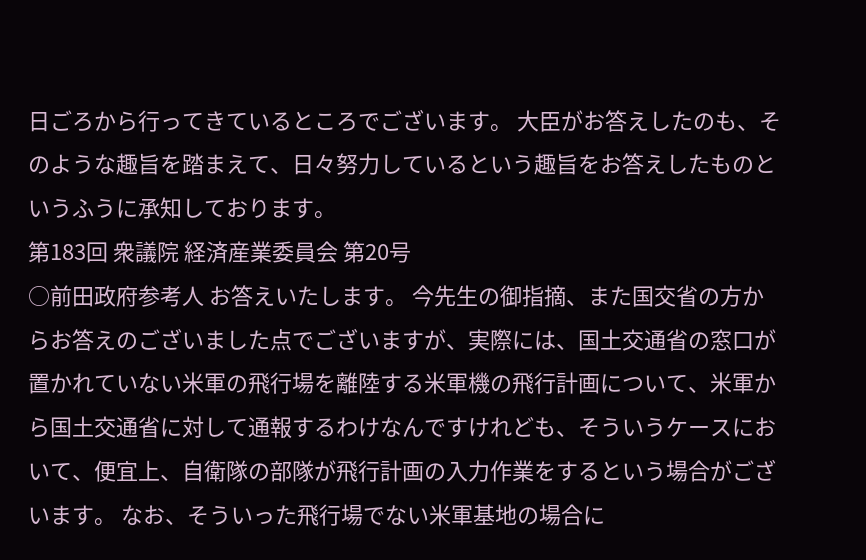日ごろから行ってきているところでございます。 大臣がお答えしたのも、そのような趣旨を踏まえて、日々努力しているという趣旨をお答えしたものというふうに承知しております。
第183回 衆議院 経済産業委員会 第20号
○前田政府参考人 お答えいたします。 今先生の御指摘、また国交省の方からお答えのございました点でございますが、実際には、国土交通省の窓口が置かれていない米軍の飛行場を離陸する米軍機の飛行計画について、米軍から国土交通省に対して通報するわけなんですけれども、そういうケースにおいて、便宜上、自衛隊の部隊が飛行計画の入力作業をするという場合がございます。 なお、そういった飛行場でない米軍基地の場合に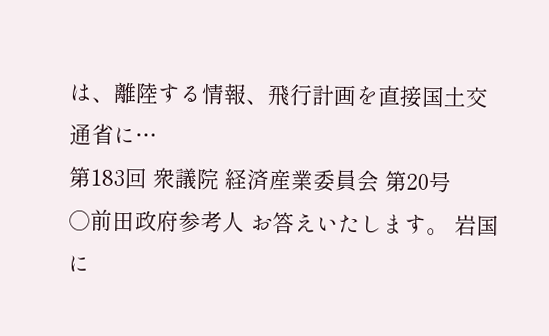は、離陸する情報、飛行計画を直接国土交通省に…
第183回 衆議院 経済産業委員会 第20号
○前田政府参考人 お答えいたします。 岩国に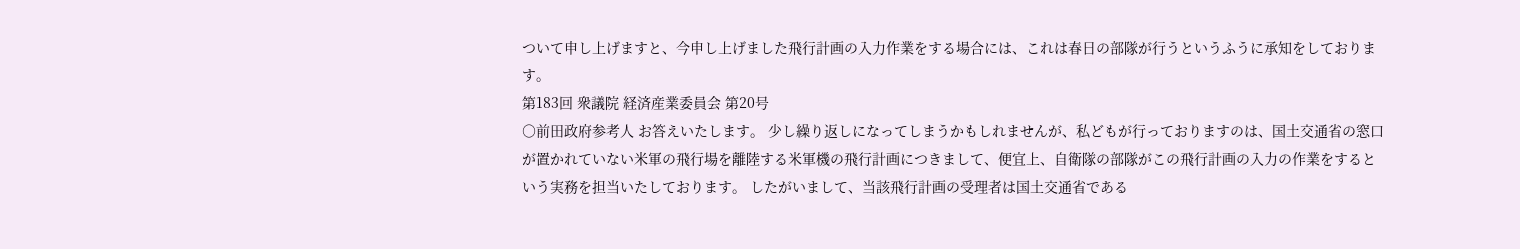ついて申し上げますと、今申し上げました飛行計画の入力作業をする場合には、これは春日の部隊が行うというふうに承知をしております。
第183回 衆議院 経済産業委員会 第20号
○前田政府参考人 お答えいたします。 少し繰り返しになってしまうかもしれませんが、私どもが行っておりますのは、国土交通省の窓口が置かれていない米軍の飛行場を離陸する米軍機の飛行計画につきまして、便宜上、自衛隊の部隊がこの飛行計画の入力の作業をするという実務を担当いたしております。 したがいまして、当該飛行計画の受理者は国土交通省である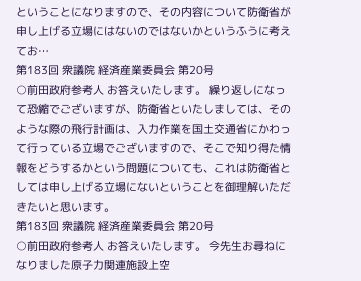ということになりますので、その内容について防衛省が申し上げる立場にはないのではないかというふうに考えてお…
第183回 衆議院 経済産業委員会 第20号
○前田政府参考人 お答えいたします。 繰り返しになって恐縮でございますが、防衛省といたしましては、そのような際の飛行計画は、入力作業を国土交通省にかわって行っている立場でございますので、そこで知り得た情報をどうするかという問題についても、これは防衛省としては申し上げる立場にないということを御理解いただきたいと思います。
第183回 衆議院 経済産業委員会 第20号
○前田政府参考人 お答えいたします。 今先生お尋ねになりました原子力関連施設上空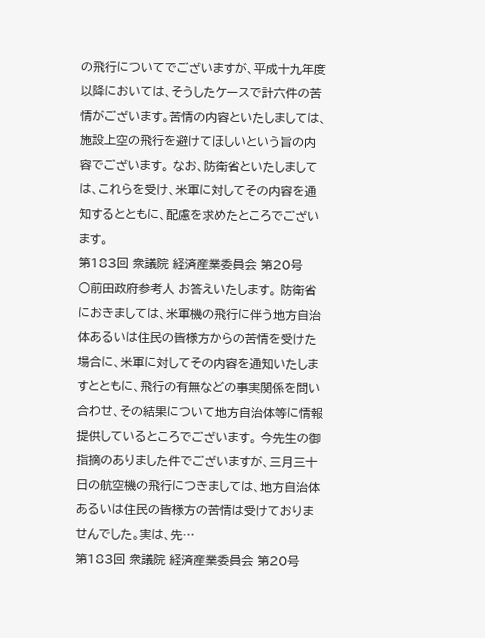の飛行についてでございますが、平成十九年度以降においては、そうしたケースで計六件の苦情がございます。苦情の内容といたしましては、施設上空の飛行を避けてほしいという旨の内容でございます。 なお、防衛省といたしましては、これらを受け、米軍に対してその内容を通知するとともに、配慮を求めたところでございます。
第183回 衆議院 経済産業委員会 第20号
○前田政府参考人 お答えいたします。 防衛省におきましては、米軍機の飛行に伴う地方自治体あるいは住民の皆様方からの苦情を受けた場合に、米軍に対してその内容を通知いたしますとともに、飛行の有無などの事実関係を問い合わせ、その結果について地方自治体等に情報提供しているところでございます。 今先生の御指摘のありました件でございますが、三月三十日の航空機の飛行につきましては、地方自治体あるいは住民の皆様方の苦情は受けておりませんでした。実は、先…
第183回 衆議院 経済産業委員会 第20号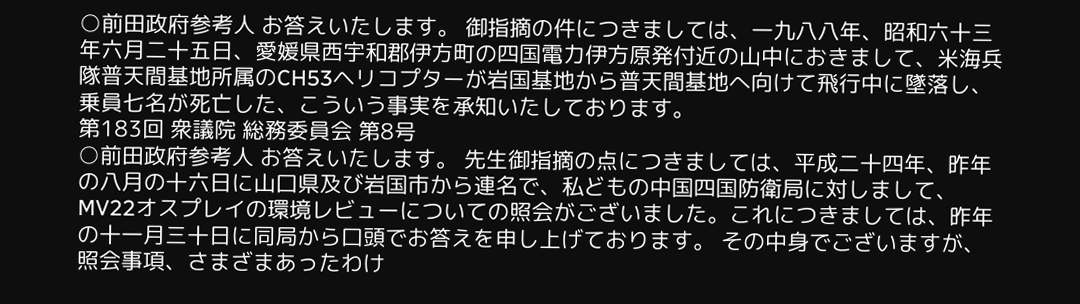○前田政府参考人 お答えいたします。 御指摘の件につきましては、一九八八年、昭和六十三年六月二十五日、愛媛県西宇和郡伊方町の四国電力伊方原発付近の山中におきまして、米海兵隊普天間基地所属のCH53ヘリコプターが岩国基地から普天間基地へ向けて飛行中に墜落し、乗員七名が死亡した、こういう事実を承知いたしております。
第183回 衆議院 総務委員会 第8号
○前田政府参考人 お答えいたします。 先生御指摘の点につきましては、平成二十四年、昨年の八月の十六日に山口県及び岩国市から連名で、私どもの中国四国防衛局に対しまして、MV22オスプレイの環境レビューについての照会がございました。これにつきましては、昨年の十一月三十日に同局から口頭でお答えを申し上げております。 その中身でございますが、照会事項、さまざまあったわけ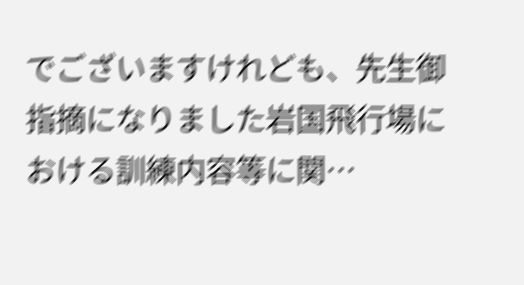でございますけれども、先生御指摘になりました岩国飛行場における訓練内容等に関…